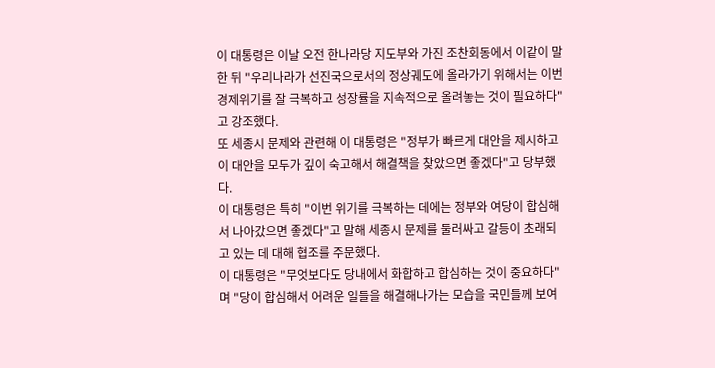이 대통령은 이날 오전 한나라당 지도부와 가진 조찬회동에서 이같이 말한 뒤 "우리나라가 선진국으로서의 정상궤도에 올라가기 위해서는 이번 경제위기를 잘 극복하고 성장률을 지속적으로 올려놓는 것이 필요하다"고 강조했다.
또 세종시 문제와 관련해 이 대통령은 "정부가 빠르게 대안을 제시하고 이 대안을 모두가 깊이 숙고해서 해결책을 찾았으면 좋겠다"고 당부했다.
이 대통령은 특히 "이번 위기를 극복하는 데에는 정부와 여당이 합심해서 나아갔으면 좋겠다"고 말해 세종시 문제를 둘러싸고 갈등이 초래되고 있는 데 대해 협조를 주문했다.
이 대통령은 "무엇보다도 당내에서 화합하고 합심하는 것이 중요하다"며 "당이 합심해서 어려운 일들을 해결해나가는 모습을 국민들께 보여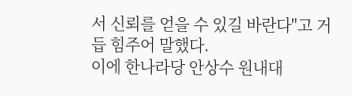서 신뢰를 얻을 수 있길 바란다"고 거듭 힘주어 말했다.
이에 한나라당 안상수 원내대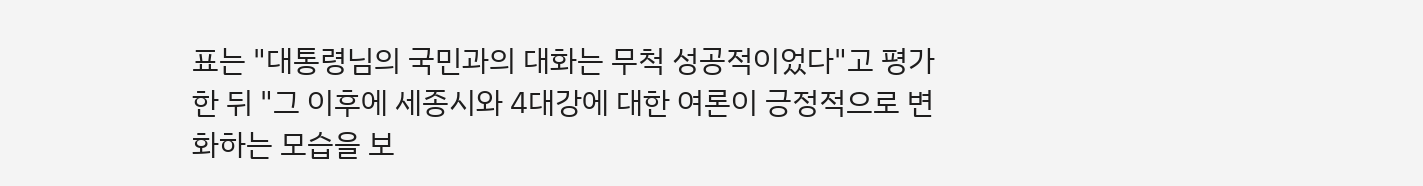표는 "대통령님의 국민과의 대화는 무척 성공적이었다"고 평가한 뒤 "그 이후에 세종시와 4대강에 대한 여론이 긍정적으로 변화하는 모습을 보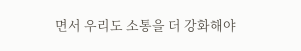면서 우리도 소통을 더 강화해야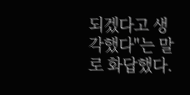되겠다고 생각했다"는 말로 화답했다.